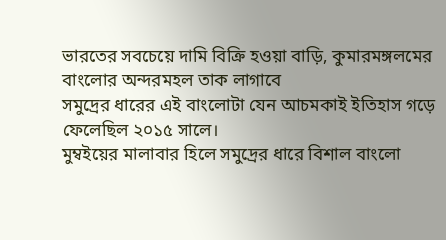ভারতের সবচেয়ে দামি বিক্রি হওয়া বাড়ি, কুমারমঙ্গলমের বাংলোর অন্দরমহল তাক লাগাবে
সমুদ্রের ধারের এই বাংলোটা যেন আচমকাই ইতিহাস গড়ে ফেলেছিল ২০১৫ সালে।
মুম্বইয়ের মালাবার হিলে সমুদ্রের ধারে বিশাল বাংলো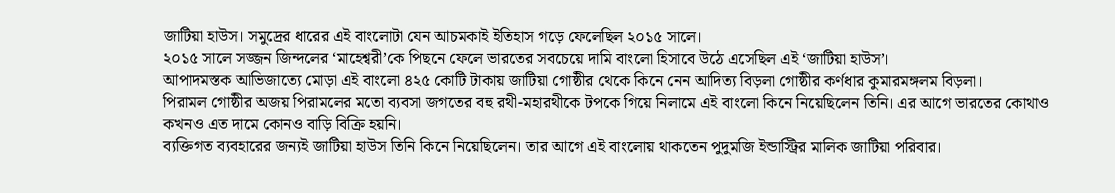জাটিয়া হাউস। সমুদ্রের ধারের এই বাংলোটা যেন আচমকাই ইতিহাস গড়ে ফেলেছিল ২০১৫ সালে।
২০১৫ সালে সজ্জন জিন্দলের ‘মাহেশ্বরী’কে পিছনে ফেলে ভারতের সবচেয়ে দামি বাংলো হিসাবে উঠে এসেছিল এই ‘জাটিয়া হাউস’।
আপাদমস্তক আভিজাত্যে মোড়া এই বাংলো ৪২৫ কোটি টাকায় জাটিয়া গোষ্ঠীর থেকে কিনে নেন আদিত্য বিড়লা গোষ্ঠীর কর্ণধার কুমারমঙ্গলম বিড়লা।
পিরামল গোষ্ঠীর অজয় পিরামলের মতো ব্যবসা জগতের বহু রথী-মহারথীকে টপকে গিয়ে নিলামে এই বাংলো কিনে নিয়েছিলেন তিনি। এর আগে ভারতের কোথাও কখনও এত দামে কোনও বাড়ি বিক্রি হয়নি।
ব্যক্তিগত ব্যবহারের জন্যই জাটিয়া হাউস তিনি কিনে নিয়েছিলেন। তার আগে এই বাংলোয় থাকতেন পুদুমজি ইন্ডাস্ট্রির মালিক জাটিয়া পরিবার।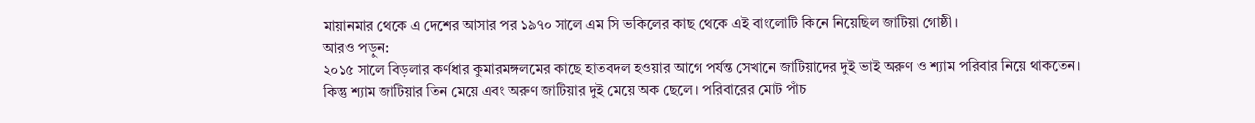মায়ানমার থেকে এ দেশের আসার পর ১৯৭০ সালে এম সি ভকিলের কাছ থেকে এই বাংলোটি কিনে নিয়েছিল জাটিয়া গোষ্ঠী।
আরও পড়ুন:
২০১৫ সালে বিড়লার কর্ণধার কুমারমঙ্গলমের কাছে হাতবদল হওয়ার আগে পর্যন্ত সেখানে জাটিয়াদের দুই ভাই অরুণ ও শ্যাম পরিবার নিয়ে থাকতেন।
কিন্তু শ্যাম জাটিয়ার তিন মেয়ে এবং অরুণ জাটিয়ার দুই মেয়ে অক ছেলে। পরিবারের মোট পাঁচ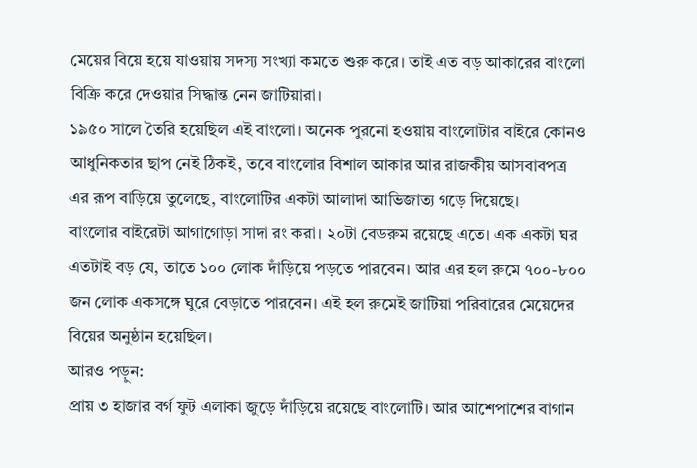মেয়ের বিয়ে হয়ে যাওয়ায় সদস্য সংখ্যা কমতে শুরু করে। তাই এত বড় আকারের বাংলো বিক্রি করে দেওয়ার সিদ্ধান্ত নেন জাটিয়ারা।
১৯৫০ সালে তৈরি হয়েছিল এই বাংলো। অনেক পুরনো হওয়ায় বাংলোটার বাইরে কোনও আধুনিকতার ছাপ নেই ঠিকই, তবে বাংলোর বিশাল আকার আর রাজকীয় আসবাবপত্র এর রূপ বাড়িয়ে তুলেছে, বাংলোটির একটা আলাদা আভিজাত্য গড়ে দিয়েছে।
বাংলোর বাইরেটা আগাগোড়া সাদা রং করা। ২০টা বেডরুম রয়েছে এতে। এক একটা ঘর এতটাই বড় যে, তাতে ১০০ লোক দাঁড়িয়ে পড়তে পারবেন। আর এর হল রুমে ৭০০-৮০০ জন লোক একসঙ্গে ঘুরে বেড়াতে পারবেন। এই হল রুমেই জাটিয়া পরিবারের মেয়েদের বিয়ের অনুষ্ঠান হয়েছিল।
আরও পড়ুন:
প্রায় ৩ হাজার বর্গ ফুট এলাকা জুড়ে দাঁড়িয়ে রয়েছে বাংলোটি। আর আশেপাশের বাগান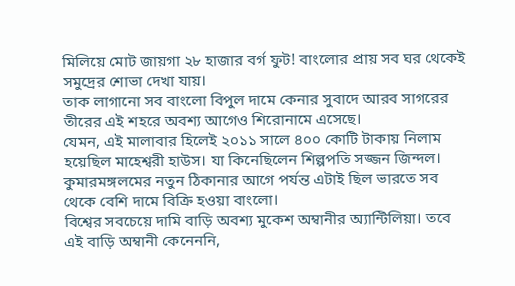মিলিয়ে মোট জায়গা ২৮ হাজার বর্গ ফুট! বাংলোর প্রায় সব ঘর থেকেই সমুদ্রের শোভা দেখা যায়।
তাক লাগানো সব বাংলো বিপুল দামে কেনার সুবাদে আরব সাগরের তীরের এই শহরে অবশ্য আগেও শিরোনামে এসেছে।
যেমন, এই মালাবার হিলেই ২০১১ সালে ৪০০ কোটি টাকায় নিলাম হয়েছিল মাহেশ্বরী হাউস। যা কিনেছিলেন শিল্পপতি সজ্জন জিন্দল। কুমারমঙ্গলমের নতুন ঠিকানার আগে পর্যন্ত এটাই ছিল ভারতে সব থেকে বেশি দামে বিক্রি হওয়া বাংলো।
বিশ্বের সবচেয়ে দামি বাড়ি অবশ্য মুকেশ অম্বানীর অ্যান্টিলিয়া। তবে এই বাড়ি অম্বানী কেনেননি,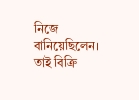নিজে বানিয়েছিলেন। তাই বিক্রি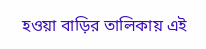হওয়া বাড়ির তালিকায় এই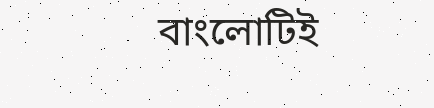বাংলোটিই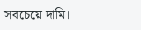সবচেয়ে দামি।